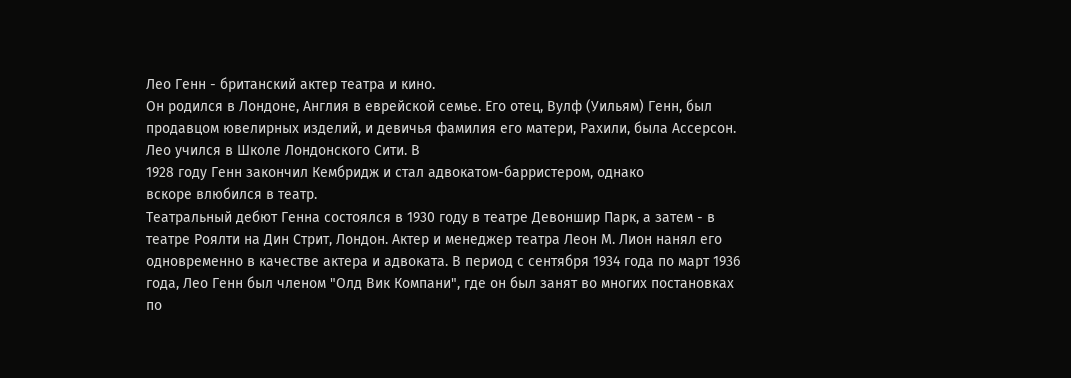Лео Генн - британский актер театра и кино.
Он родился в Лондоне, Англия в еврейской семье. Его отец, Вулф (Уильям) Генн, был
продавцом ювелирных изделий, и девичья фамилия его матери, Рахили, была Ассерсон.
Лео учился в Школе Лондонского Сити. В
1928 году Генн закончил Кембридж и стал адвокатом-барристером, однако
вскоре влюбился в театр.
Театральный дебют Генна состоялся в 1930 году в театре Девоншир Парк, а затем - в
театре Роялти на Дин Стрит, Лондон. Актер и менеджер театра Леон М. Лион нанял его
одновременно в качестве актера и адвоката. В период с сентября 1934 года по март 1936
года, Лео Генн был членом "Олд Вик Компани", где он был занят во многих постановках
по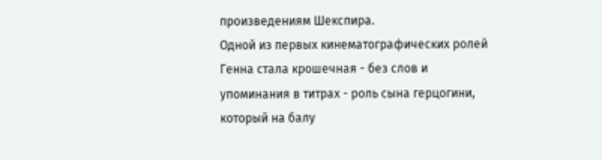произведениям Шекспира.
Одной из первых кинематографических ролей Генна стала крошечная - без слов и
упоминания в титрах - роль сына герцогини, который на балу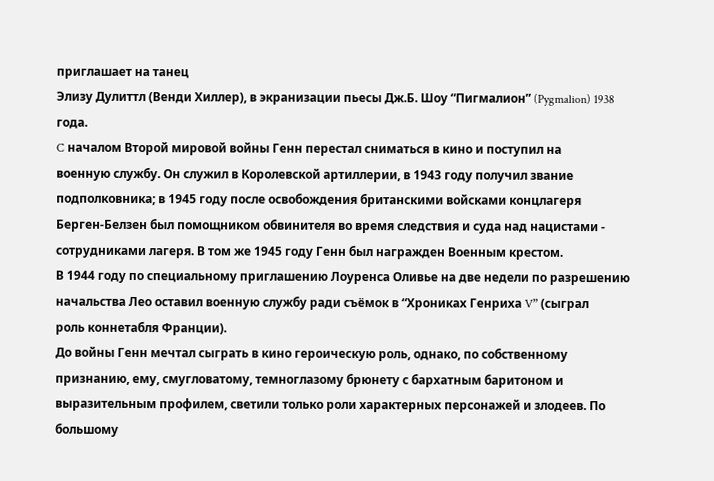приглашает на танец
Элизу Дулиттл (Венди Хиллер), в экранизации пьесы Дж.Б. Шоу “Пигмалион” (Pygmalion) 1938
года.
C началом Второй мировой войны Генн перестал сниматься в кино и поступил на
военную службу. Он служил в Королевской артиллерии, в 1943 году получил звание
подполковника; в 1945 году после освобождения британскими войсками концлагеря
Берген-Белзен был помощником обвинителя во время следствия и суда над нацистами -
сотрудниками лагеря. В том же 1945 году Генн был награжден Военным крестом.
В 1944 году по специальному приглашению Лоуренса Оливье на две недели по разрешению
начальства Лео оставил военную службу ради съёмок в “Хрониках Генриха V” (сыграл
роль коннетабля Франции).
До войны Генн мечтал сыграть в кино героическую роль, однако, по собственному
признанию, ему, смугловатому, темноглазому брюнету с бархатным баритоном и
выразительным профилем, светили только роли характерных персонажей и злодеев. По
большому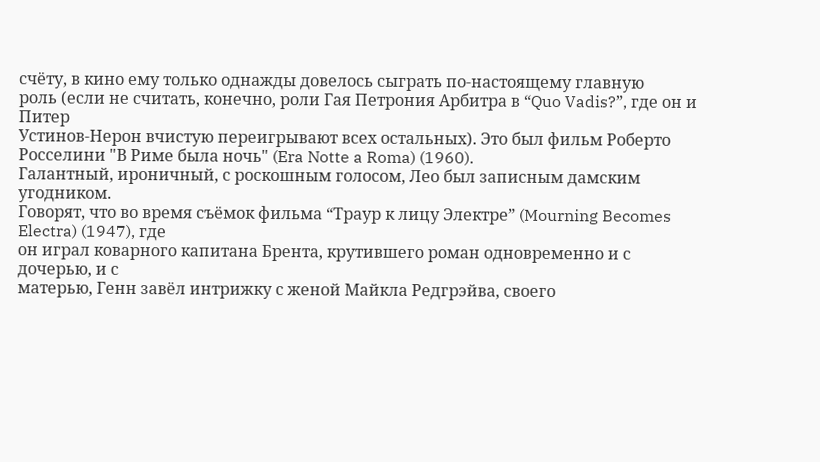счёту, в кино ему только однажды довелось сыграть по-настоящему главную
роль (если не считать, конечно, роли Гая Петрония Арбитра в “Quo Vadis?”, где он и Питер
Устинов-Нерон вчистую переигрывают всех остальных). Это был фильм Роберто
Росселини "В Риме была ночь" (Era Notte a Roma) (1960).
Галантный, ироничный, с роскошным голосом, Лео был записным дамским угодником.
Говорят, что во время съёмок фильма “Траур к лицу Электре” (Mourning Becomes Electra) (1947), где
он играл коварного капитана Брента, крутившего роман одновременно и с дочерью, и с
матерью, Генн завёл интрижку с женой Майкла Редгрэйва, своего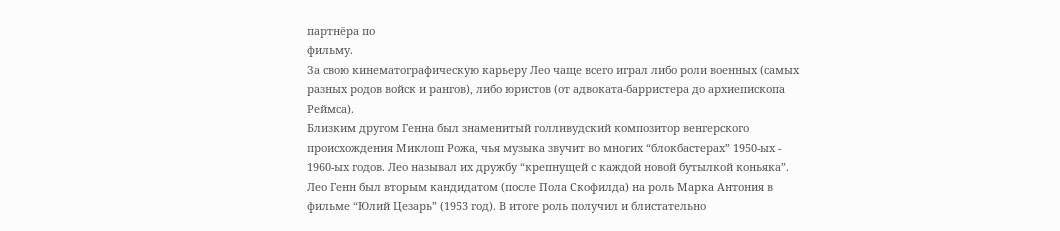партнёра по
фильму.
За свою кинематографическую карьеру Лео чаще всего играл либо роли военных (самых
разных родов войск и рангов), либо юристов (от адвоката-барристера до архиепископа
Реймса).
Близким другом Генна был знаменитый голливудский композитор венгерского
происхождения Миклош Рожа, чья музыка звучит во многих “блокбастерах” 1950-ых -
1960-ых годов. Лео называл их дружбу “крепнущей с каждой новой бутылкой коньяка”.
Лео Генн был вторым кандидатом (после Пола Скофилда) на роль Марка Антония в
фильме “Юлий Цезарь” (1953 год). В итоге роль получил и блистательно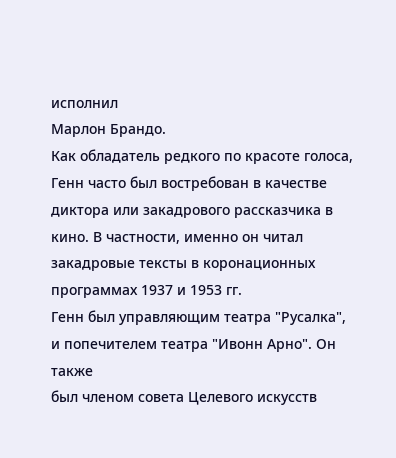исполнил
Марлон Брандо.
Как обладатель редкого по красоте голоса, Генн часто был востребован в качестве
диктора или закадрового рассказчика в кино. В частности, именно он читал
закадровые тексты в коронационных программах 1937 и 1953 гг.
Генн был управляющим театра "Русалка", и попечителем театра "Ивонн Арно". Он также
был членом совета Целевого искусств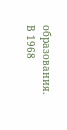образования. В 1968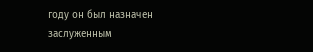году он был назначен
заслуженным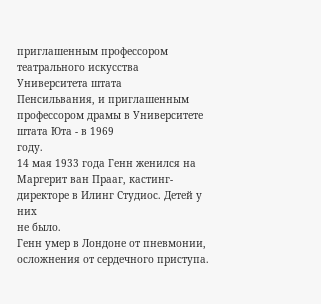приглашенным профессором театрального искусства Университета штата
Пенсильвания, и приглашенным профессором драмы в Университете штата Юта - в 1969
году.
14 мая 1933 года Генн женился на
Маргерит ван Прааг, кастинг-директоре в Илинг Студиос. Детей у них
не было.
Генн умер в Лондоне от пневмонии, осложнения от сердечного приступа.